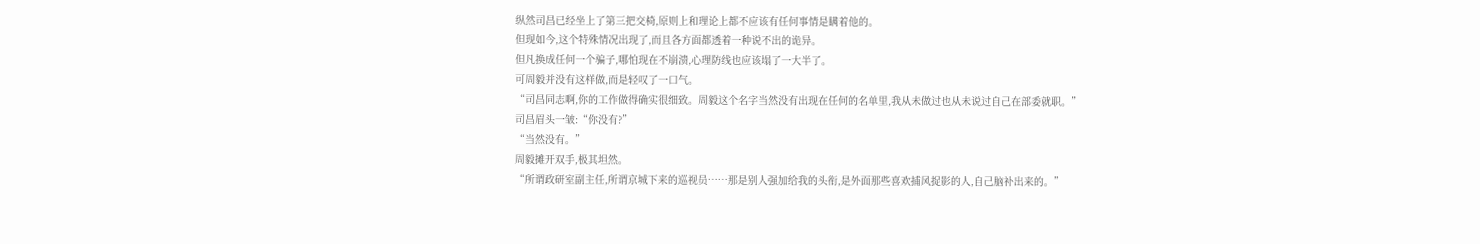纵然司昌已经坐上了第三把交椅,原则上和理论上都不应该有任何事情是瞒着他的。
但现如今,这个特殊情况出现了,而且各方面都透着一种说不出的诡异。
但凡换成任何一个骗子,哪怕现在不崩溃,心理防线也应该塌了一大半了。
可周毅并没有这样做,而是轻叹了一口气。
“司昌同志啊,你的工作做得确实很细致。周毅这个名字当然没有出现在任何的名单里,我从未做过也从未说过自己在部委就职。”
司昌眉头一皱:“你没有?”
“当然没有。”
周毅摊开双手,极其坦然。
“所谓政研室副主任,所谓京城下来的巡视员……那是别人强加给我的头衔,是外面那些喜欢捕风捉影的人,自己脑补出来的。”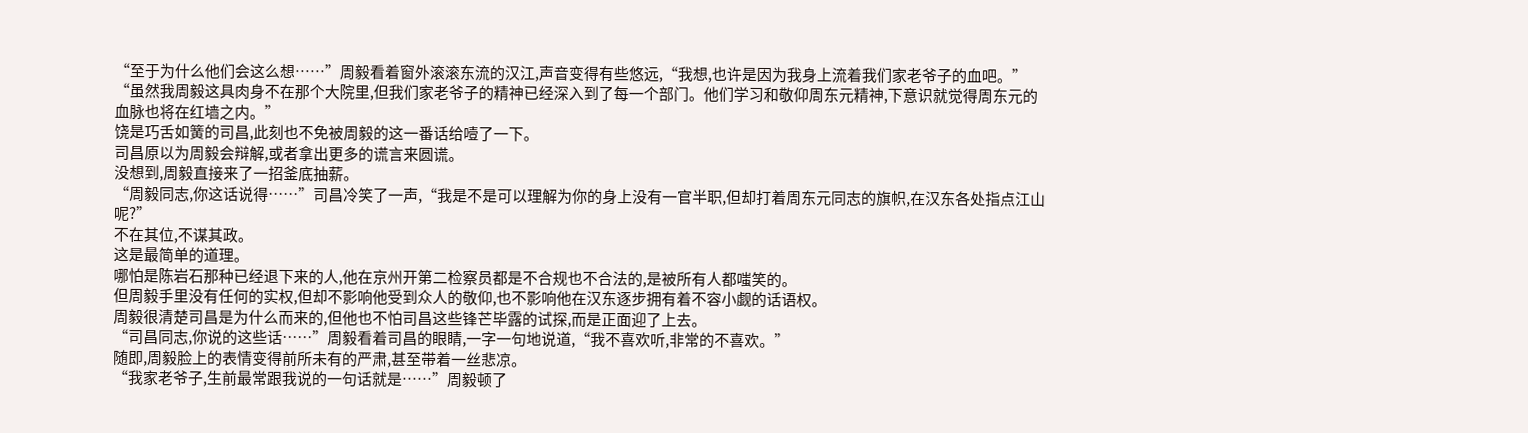“至于为什么他们会这么想……”周毅看着窗外滚滚东流的汉江,声音变得有些悠远,“我想,也许是因为我身上流着我们家老爷子的血吧。”
“虽然我周毅这具肉身不在那个大院里,但我们家老爷子的精神已经深入到了每一个部门。他们学习和敬仰周东元精神,下意识就觉得周东元的血脉也将在红墙之内。”
饶是巧舌如簧的司昌,此刻也不免被周毅的这一番话给噎了一下。
司昌原以为周毅会辩解,或者拿出更多的谎言来圆谎。
没想到,周毅直接来了一招釜底抽薪。
“周毅同志,你这话说得……”司昌冷笑了一声,“我是不是可以理解为你的身上没有一官半职,但却打着周东元同志的旗帜,在汉东各处指点江山呢?”
不在其位,不谋其政。
这是最简单的道理。
哪怕是陈岩石那种已经退下来的人,他在京州开第二检察员都是不合规也不合法的,是被所有人都嗤笑的。
但周毅手里没有任何的实权,但却不影响他受到众人的敬仰,也不影响他在汉东逐步拥有着不容小觑的话语权。
周毅很清楚司昌是为什么而来的,但他也不怕司昌这些锋芒毕露的试探,而是正面迎了上去。
“司昌同志,你说的这些话……”周毅看着司昌的眼睛,一字一句地说道,“我不喜欢听,非常的不喜欢。”
随即,周毅脸上的表情变得前所未有的严肃,甚至带着一丝悲凉。
“我家老爷子,生前最常跟我说的一句话就是……”周毅顿了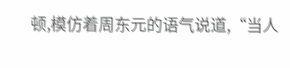顿,模仿着周东元的语气说道,“当人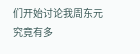们开始讨论我周东元究竟有多